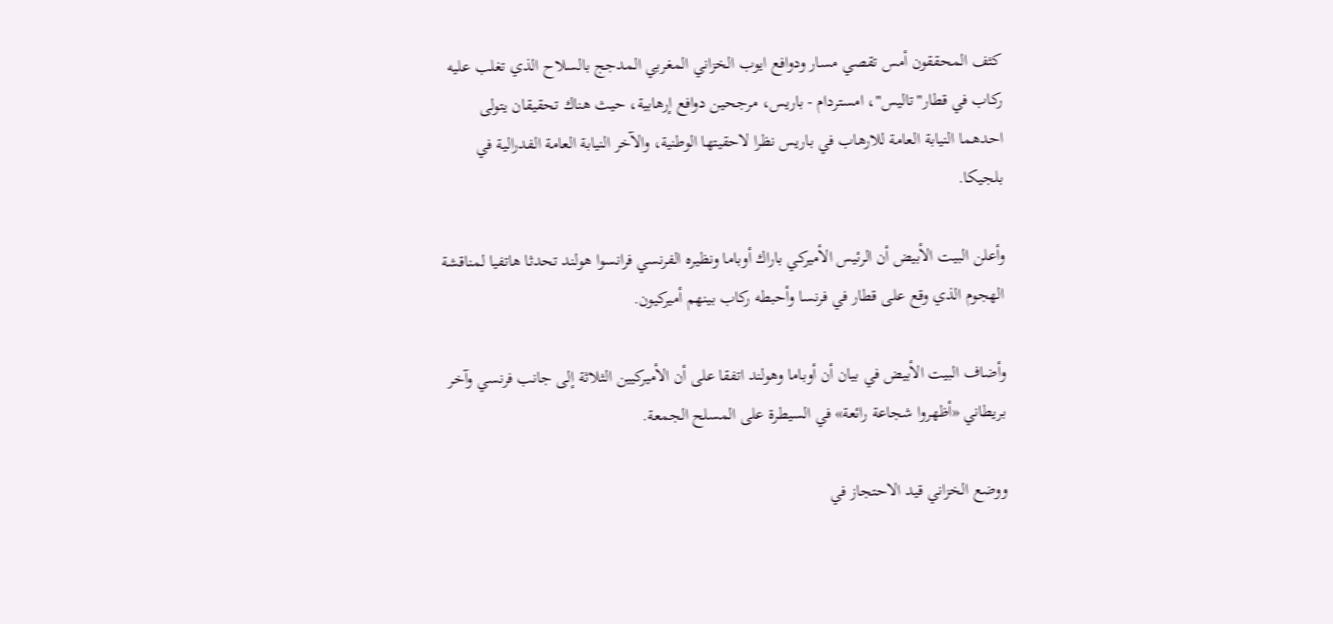كثف المحققون أمس تقصي مسار ودوافع ايوب الخزاني المغربي المدجج بالسلاح الذي تغلب عليه ركاب في قطار"تاليس"، امستردام - باريس، مرجحين دوافع إرهابية، حيث هناك تحقيقان يتولى احدهما النيابة العامة للارهاب في باريس نظرا لاحقيتها الوطنية، والآخر النيابة العامة الفدرالية في بلجيكا.

وأعلن البيت الأبيض أن الرئيس الأميركي باراك أوباما ونظيره الفرنسي فرانسوا هولند تحدثا هاتفيا لمناقشة الهجوم الذي وقع على قطار في فرنسا وأحبطه ركاب بينهم أميركيون.

وأضاف البيت الأبيض في بيان أن أوباما وهولند اتفقا على أن الأميركيين الثلاثة إلى جانب فرنسي وآخر بريطاني «أظهروا شجاعة رائعة» في السيطرة على المسلح الجمعة.

ووضع الخزاني قيد الاحتجاز في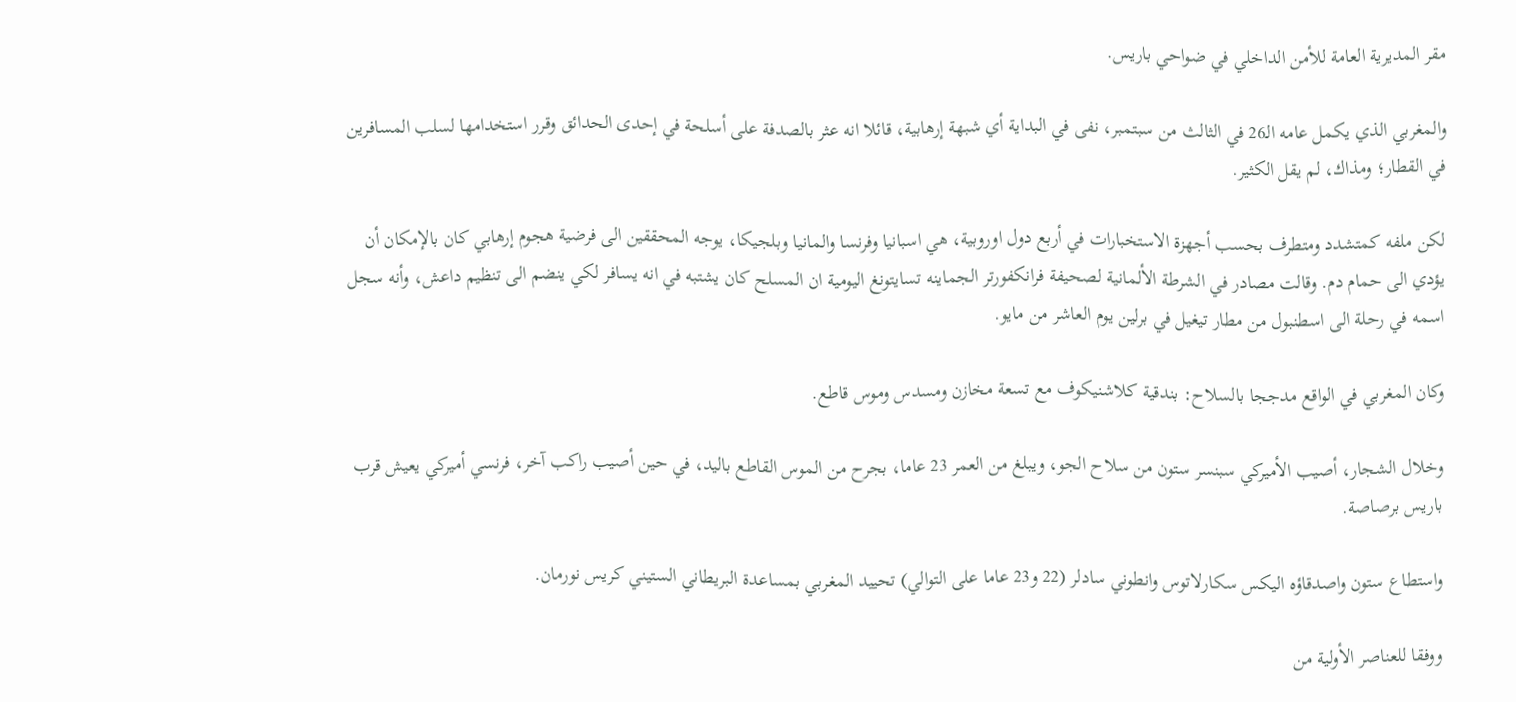مقر المديرية العامة للأمن الداخلي في ضواحي باريس.

والمغربي الذي يكمل عامه الـ26 في الثالث من سبتمبر، نفى في البداية أي شبهة إرهابية، قائلا انه عثر بالصدفة على أسلحة في إحدى الحدائق وقرر استخدامها لسلب المسافرين في القطار؛ ومذاك، لم يقل الكثير.

لكن ملفه كمتشدد ومتطرف بحسب أجهزة الاستخبارات في أربع دول اوروبية، هي اسبانيا وفرنسا والمانيا وبلجيكا، يوجه المحققين الى فرضية هجوم إرهابي كان بالإمكان أن يؤدي الى حمام دم. وقالت مصادر في الشرطة الألمانية لصحيفة فرانكفورتر الجماينه تسايتونغ اليومية ان المسلح كان يشتبه في انه يسافر لكي ينضم الى تنظيم داعش، وأنه سجل اسمه في رحلة الى اسطنبول من مطار تيغيل في برلين يوم العاشر من مايو.

وكان المغربي في الواقع مدججا بالسلاح: بندقية كلاشنيكوف مع تسعة مخازن ومسدس وموس قاطع.

وخلال الشجار، أصيب الأميركي سبنسر ستون من سلاح الجو، ويبلغ من العمر 23 عاما، بجرح من الموس القاطع باليد، في حين أصيب راكب آخر، فرنسي أميركي يعيش قرب باريس برصاصة.

واستطاع ستون واصدقاؤه اليكس سكارلاتوس وانطوني سادلر (22 و23 عاما على التوالي) تحييد المغربي بمساعدة البريطاني الستيني كريس نورمان.

ووفقا للعناصر الأولية من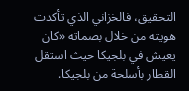التحقيق، فالخزاني الذي تأكدت هويته من خلال بصماته «كان يعيش في بلجيكا حيث استقل القطار بأسلحة من بلجيكا.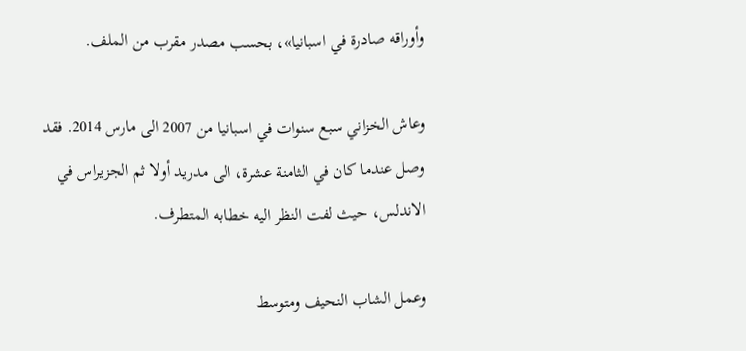وأوراقه صادرة في اسبانيا»، بحسب مصدر مقرب من الملف.

وعاش الخزاني سبع سنوات في اسبانيا من 2007 الى مارس 2014. فقد وصل عندما كان في الثامنة عشرة، الى مدريد أولا ثم الجزيراس في الاندلس، حيث لفت النظر اليه خطابه المتطرف.

وعمل الشاب النحيف ومتوسط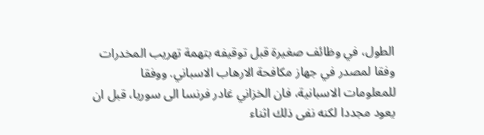الطول، في وظائف صغيرة قبل توقيفه بتهمة تهريب المخدرات وفقا لمصدر في جهاز مكافحة الارهاب الاسباني. ووفقا للمعلومات الاسبانية، فان الخزاني غادر فرنسا الى سوريا، قبل ان يعود مجددا لكنه نفى ذلك اثناء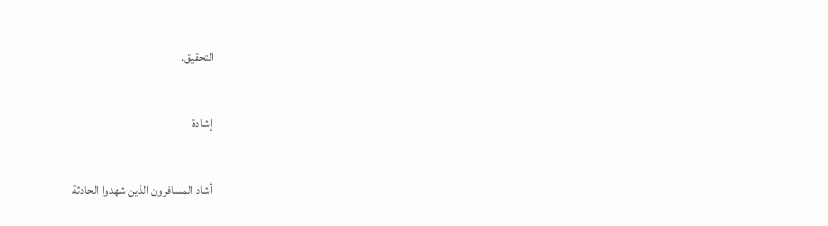التحقيق.

 إشادة

 أشاد المسافرون الذين شهدوا الحادثة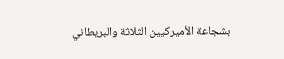بشجاعة الأميركيين الثلاثة والبريطاني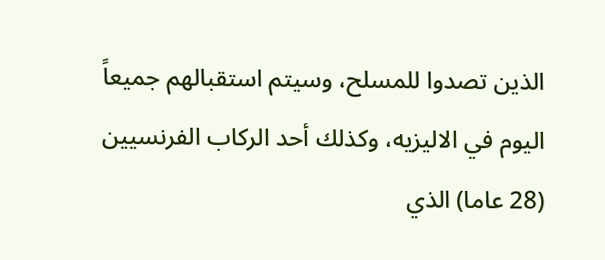الذين تصدوا للمسلح، وسيتم استقبالهم جميعاً اليوم في الاليزيه، وكذلك أحد الركاب الفرنسيين (28 عاما) الذي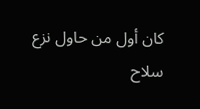كان أول من حاول نزع سلاح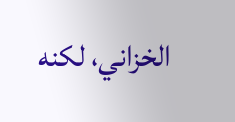الخزاني، لكنه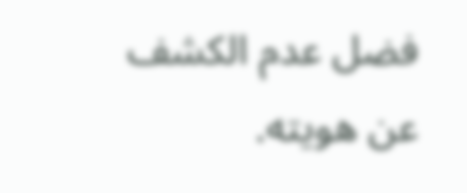فضل عدم الكشف عن هويته.